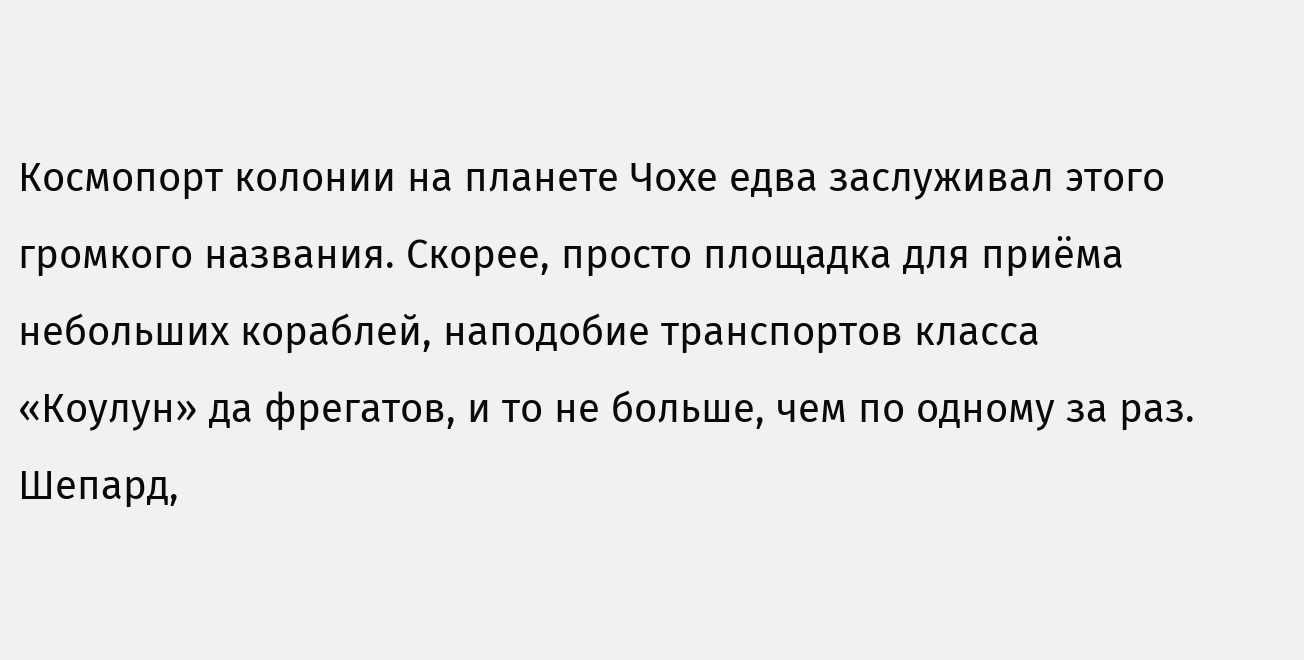Космопорт колонии на планете Чохе едва заслуживал этого громкого названия. Скорее, просто площадка для приёма небольших кораблей, наподобие транспортов класса «Коулун» да фрегатов, и то не больше, чем по одному за раз. Шепард,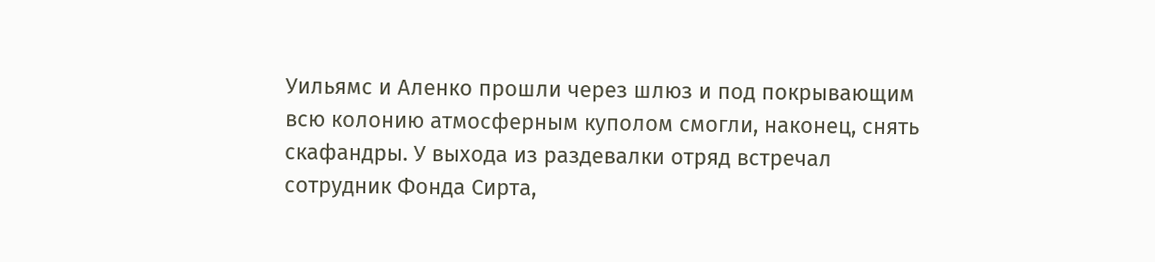Уильямс и Аленко прошли через шлюз и под покрывающим всю колонию атмосферным куполом смогли, наконец, снять скафандры. У выхода из раздевалки отряд встречал сотрудник Фонда Сирта,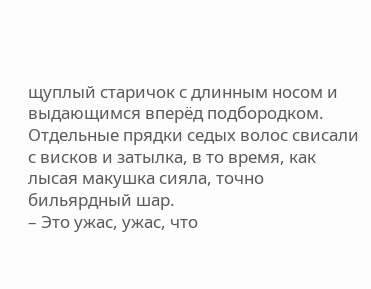щуплый старичок с длинным носом и выдающимся вперёд подбородком. Отдельные прядки седых волос свисали с висков и затылка, в то время, как лысая макушка сияла, точно бильярдный шар.
– Это ужас, ужас, что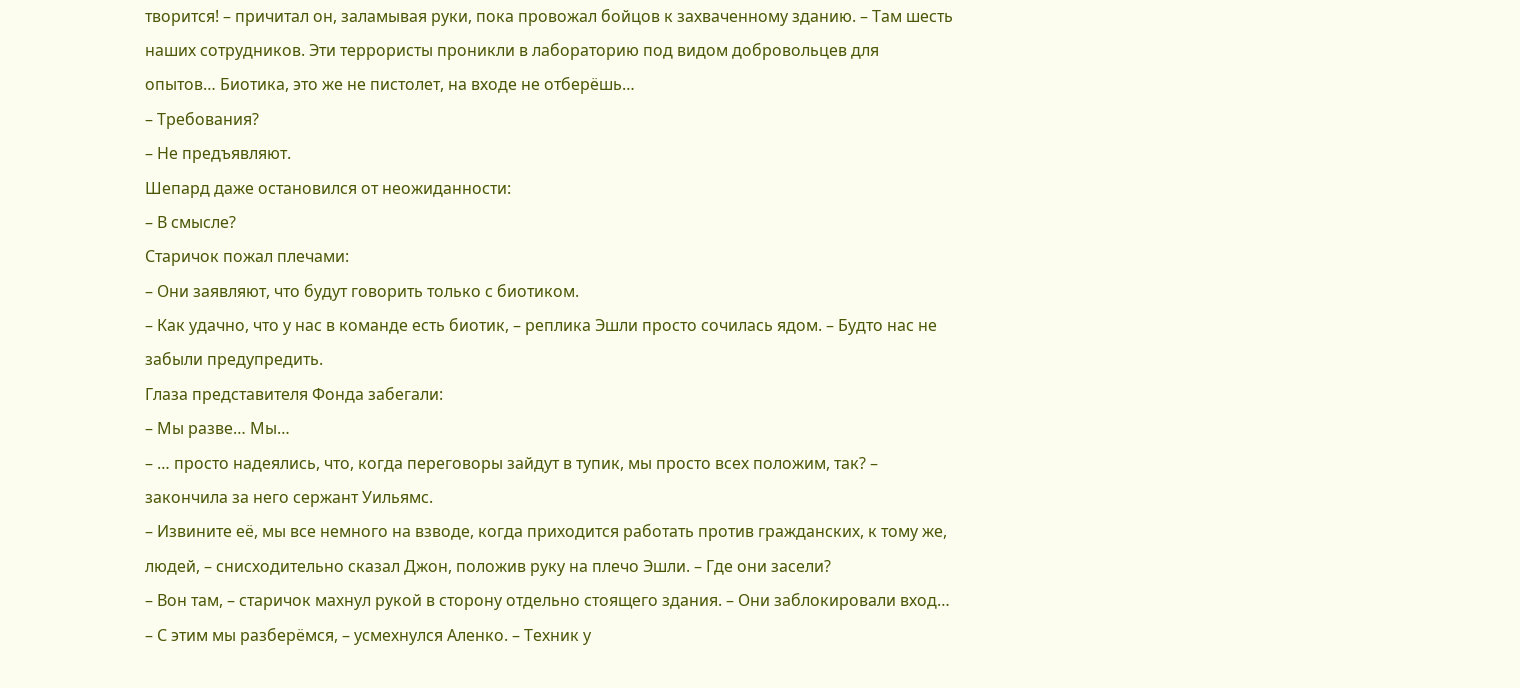творится! – причитал он, заламывая руки, пока провожал бойцов к захваченному зданию. – Там шесть наших сотрудников. Эти террористы проникли в лабораторию под видом добровольцев для опытов… Биотика, это же не пистолет, на входе не отберёшь…
– Требования?
– Не предъявляют.
Шепард даже остановился от неожиданности:
– В смысле?
Старичок пожал плечами:
– Они заявляют, что будут говорить только с биотиком.
– Как удачно, что у нас в команде есть биотик, – реплика Эшли просто сочилась ядом. – Будто нас не забыли предупредить.
Глаза представителя Фонда забегали:
– Мы разве… Мы…
– … просто надеялись, что, когда переговоры зайдут в тупик, мы просто всех положим, так? – закончила за него сержант Уильямс.
– Извините её, мы все немного на взводе, когда приходится работать против гражданских, к тому же, людей, – снисходительно сказал Джон, положив руку на плечо Эшли. – Где они засели?
– Вон там, – старичок махнул рукой в сторону отдельно стоящего здания. – Они заблокировали вход…
– С этим мы разберёмся, – усмехнулся Аленко. – Техник у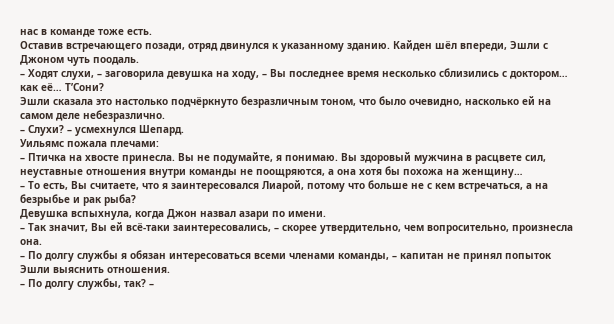нас в команде тоже есть.
Оставив встречающего позади, отряд двинулся к указанному зданию. Кайден шёл впереди, Эшли с Джоном чуть поодаль.
– Ходят слухи, – заговорила девушка на ходу, – Вы последнее время несколько сблизились с доктором… как её… Т’Сони?
Эшли сказала это настолько подчёркнуто безразличным тоном, что было очевидно, насколько ей на самом деле небезразлично.
– Слухи? – усмехнулся Шепард.
Уильямс пожала плечами:
– Птичка на хвосте принесла. Вы не подумайте, я понимаю. Вы здоровый мужчина в расцвете сил, неуставные отношения внутри команды не поощряются, а она хотя бы похожа на женщину…
– То есть, Вы считаете, что я заинтересовался Лиарой, потому что больше не с кем встречаться, а на безрыбье и рак рыба?
Девушка вспыхнула, когда Джон назвал азари по имени.
– Так значит, Вы ей всё-таки заинтересовались, – скорее утвердительно, чем вопросительно, произнесла она.
– По долгу службы я обязан интересоваться всеми членами команды, – капитан не принял попыток Эшли выяснить отношения.
– По долгу службы, так? –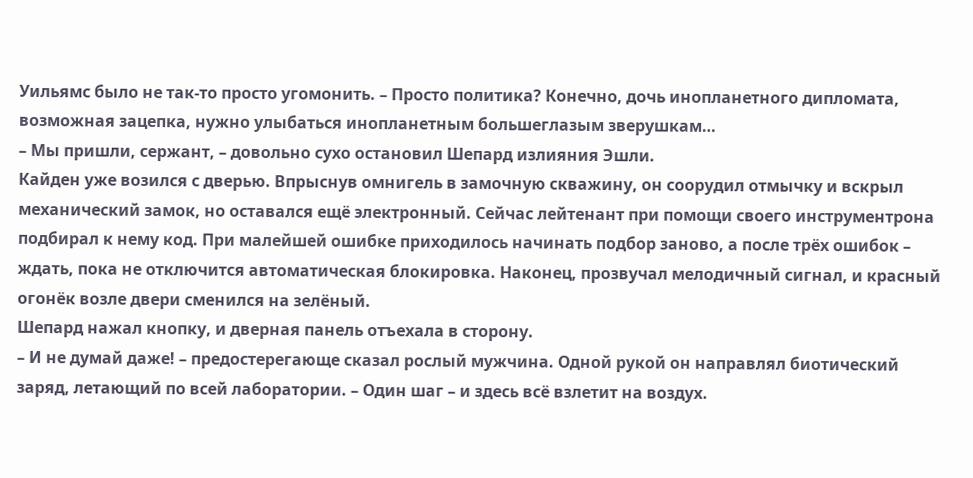Уильямс было не так‑то просто угомонить. – Просто политика? Конечно, дочь инопланетного дипломата, возможная зацепка, нужно улыбаться инопланетным большеглазым зверушкам…
– Мы пришли, сержант, – довольно сухо остановил Шепард излияния Эшли.
Кайден уже возился с дверью. Впрыснув омнигель в замочную скважину, он соорудил отмычку и вскрыл механический замок, но оставался ещё электронный. Сейчас лейтенант при помощи своего инструментрона подбирал к нему код. При малейшей ошибке приходилось начинать подбор заново, а после трёх ошибок – ждать, пока не отключится автоматическая блокировка. Наконец, прозвучал мелодичный сигнал, и красный огонёк возле двери сменился на зелёный.
Шепард нажал кнопку, и дверная панель отъехала в сторону.
– И не думай даже! – предостерегающе сказал рослый мужчина. Одной рукой он направлял биотический заряд, летающий по всей лаборатории. – Один шаг – и здесь всё взлетит на воздух.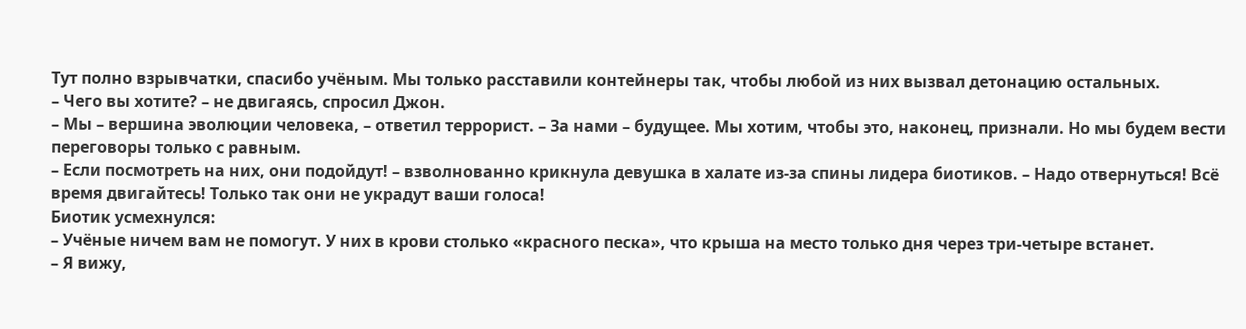Тут полно взрывчатки, спасибо учёным. Мы только расставили контейнеры так, чтобы любой из них вызвал детонацию остальных.
– Чего вы хотите? – не двигаясь, спросил Джон.
– Мы – вершина эволюции человека, – ответил террорист. – За нами – будущее. Мы хотим, чтобы это, наконец, признали. Но мы будем вести переговоры только с равным.
– Если посмотреть на них, они подойдут! – взволнованно крикнула девушка в халате из‑за спины лидера биотиков. – Надо отвернуться! Всё время двигайтесь! Только так они не украдут ваши голоса!
Биотик усмехнулся:
– Учёные ничем вам не помогут. У них в крови столько «красного песка», что крыша на место только дня через три-четыре встанет.
– Я вижу,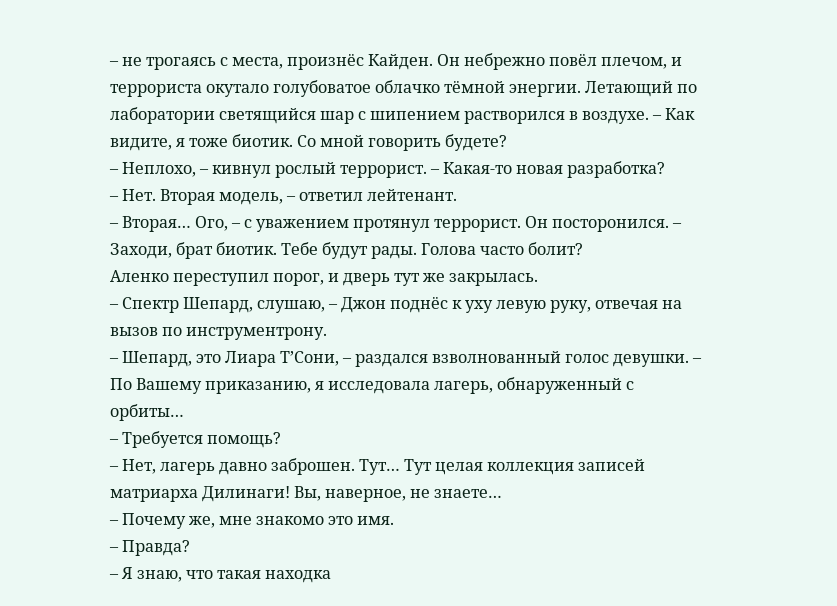– не трогаясь с места, произнёс Кайден. Он небрежно повёл плечом, и террориста окутало голубоватое облачко тёмной энергии. Летающий по лаборатории светящийся шар с шипением растворился в воздухе. – Как видите, я тоже биотик. Со мной говорить будете?
– Неплохо, – кивнул рослый террорист. – Какая‑то новая разработка?
– Нет. Вторая модель, – ответил лейтенант.
– Вторая… Ого, – с уважением протянул террорист. Он посторонился. – Заходи, брат биотик. Тебе будут рады. Голова часто болит?
Аленко переступил порог, и дверь тут же закрылась.
– Спектр Шепард, слушаю, – Джон поднёс к уху левую руку, отвечая на вызов по инструментрону.
– Шепард, это Лиара Т’Сони, – раздался взволнованный голос девушки. – По Вашему приказанию, я исследовала лагерь, обнаруженный с орбиты…
– Требуется помощь?
– Нет, лагерь давно заброшен. Тут… Тут целая коллекция записей матриарха Дилинаги! Вы, наверное, не знаете…
– Почему же, мне знакомо это имя.
– Правда?
– Я знаю, что такая находка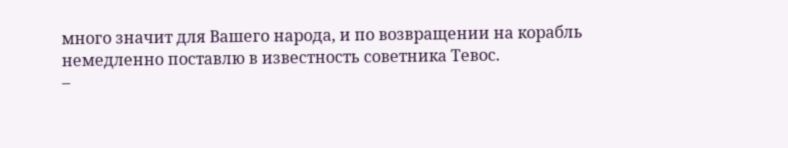много значит для Вашего народа, и по возвращении на корабль немедленно поставлю в известность советника Тевос.
–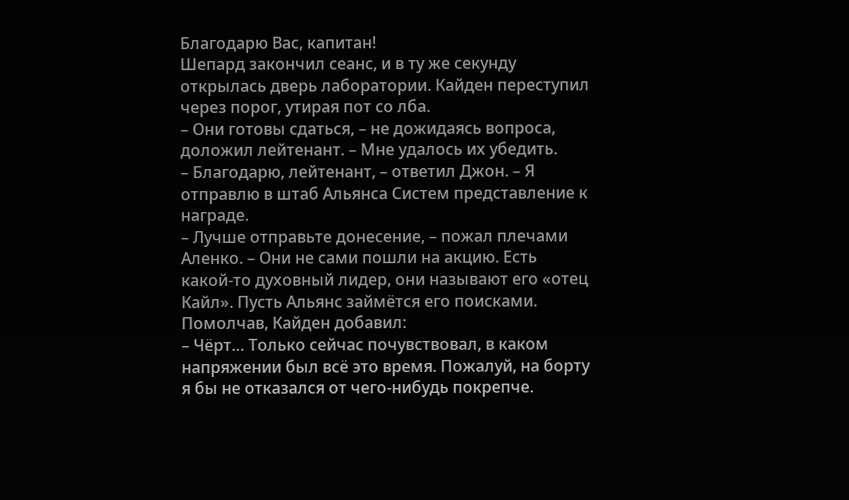Благодарю Вас, капитан!
Шепард закончил сеанс, и в ту же секунду открылась дверь лаборатории. Кайден переступил через порог, утирая пот со лба.
– Они готовы сдаться, – не дожидаясь вопроса, доложил лейтенант. – Мне удалось их убедить.
– Благодарю, лейтенант, – ответил Джон. – Я отправлю в штаб Альянса Систем представление к награде.
– Лучше отправьте донесение, – пожал плечами Аленко. – Они не сами пошли на акцию. Есть какой‑то духовный лидер, они называют его «отец Кайл». Пусть Альянс займётся его поисками.
Помолчав, Кайден добавил:
– Чёрт… Только сейчас почувствовал, в каком напряжении был всё это время. Пожалуй, на борту я бы не отказался от чего‑нибудь покрепче.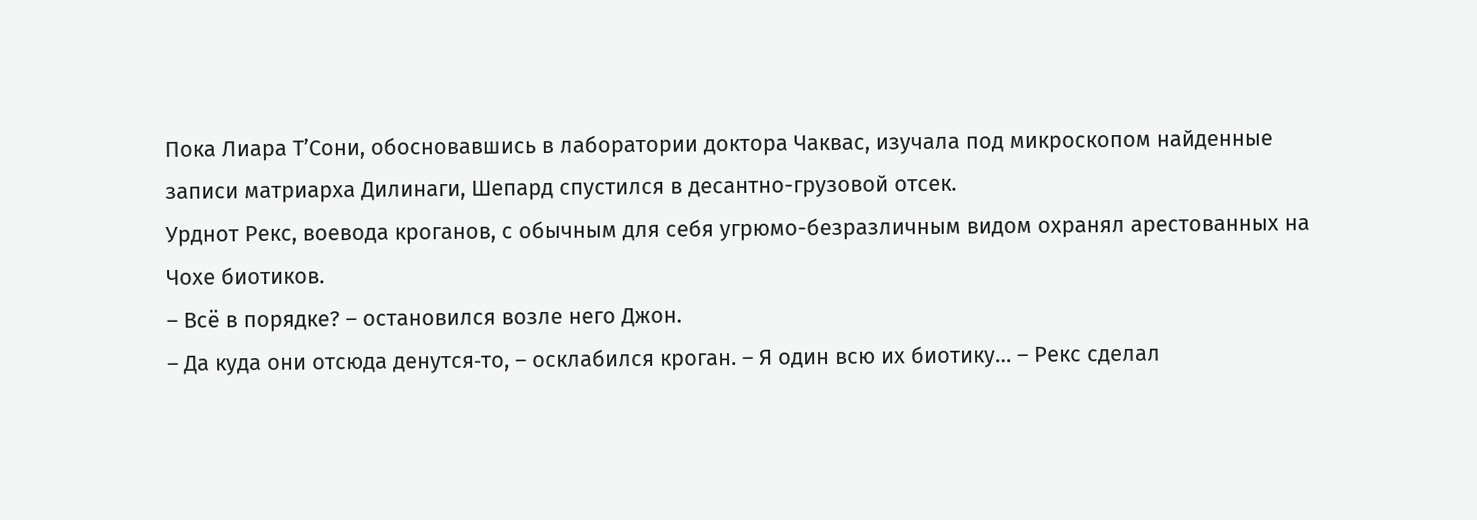Пока Лиара Т’Сони, обосновавшись в лаборатории доктора Чаквас, изучала под микроскопом найденные записи матриарха Дилинаги, Шепард спустился в десантно-грузовой отсек.
Урднот Рекс, воевода кроганов, с обычным для себя угрюмо-безразличным видом охранял арестованных на Чохе биотиков.
– Всё в порядке? – остановился возле него Джон.
– Да куда они отсюда денутся‑то, – осклабился кроган. – Я один всю их биотику… – Рекс сделал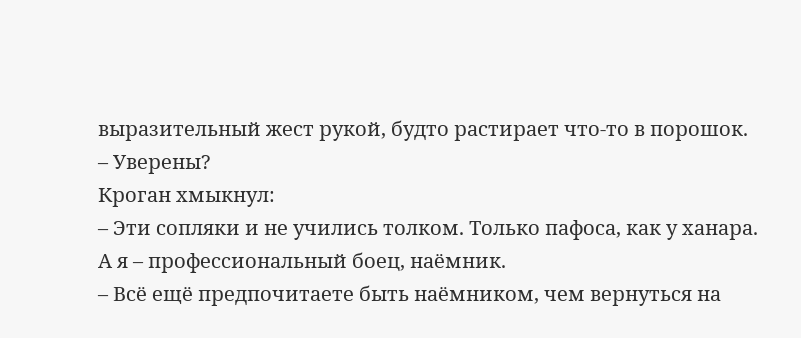выразительный жест рукой, будто растирает что‑то в порошок.
– Уверены?
Кроган хмыкнул:
– Эти сопляки и не учились толком. Только пафоса, как у ханара. А я – профессиональный боец, наёмник.
– Всё ещё предпочитаете быть наёмником, чем вернуться на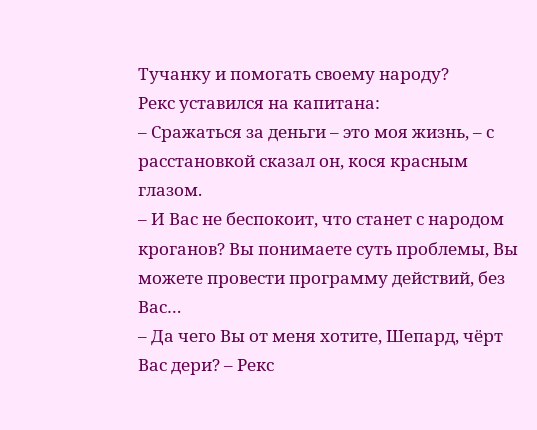Тучанку и помогать своему народу?
Рекс уставился на капитана:
– Сражаться за деньги – это моя жизнь, – с расстановкой сказал он, кося красным глазом.
– И Вас не беспокоит, что станет с народом кроганов? Вы понимаете суть проблемы, Вы можете провести программу действий, без Вас…
– Да чего Вы от меня хотите, Шепард, чёрт Вас дери? – Рекс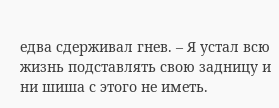едва сдерживал гнев. – Я устал всю жизнь подставлять свою задницу и ни шиша с этого не иметь.